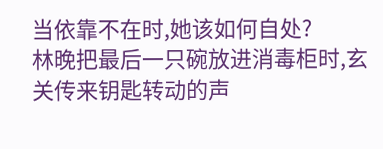当依靠不在时,她该如何自处?
林晚把最后一只碗放进消毒柜时,玄关传来钥匙转动的声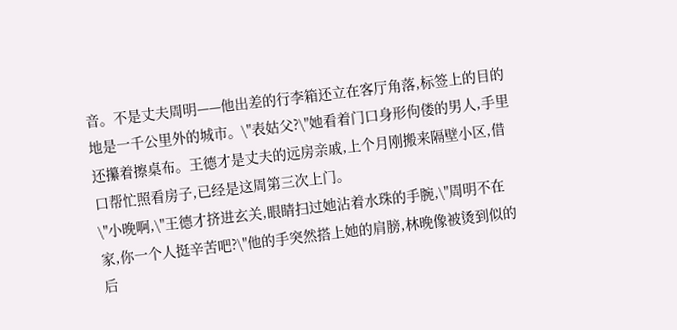音。不是丈夫周明——他出差的行李箱还立在客厅角落,标签上的目的地是一千公里外的城市。\"表姑父?\"她看着门口身形佝偻的男人,手里还攥着擦桌布。王德才是丈夫的远房亲戚,上个月刚搬来隔壁小区,借口帮忙照看房子,已经是这周第三次上门。
\"小晚啊,\"王德才挤进玄关,眼睛扫过她沾着水珠的手腕,\"周明不在家,你一个人挺辛苦吧?\"他的手突然搭上她的肩膀,林晚像被烫到似的后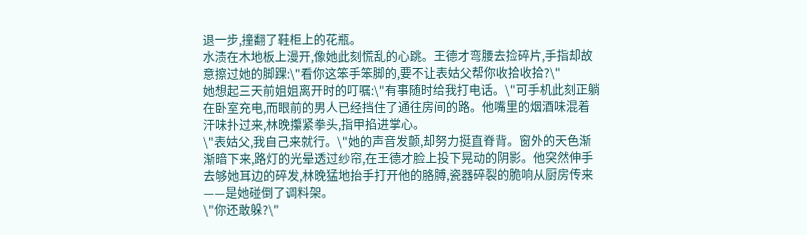退一步,撞翻了鞋柜上的花瓶。
水渍在木地板上漫开,像她此刻慌乱的心跳。王德才弯腰去捡碎片,手指却故意擦过她的脚踝:\"看你这笨手笨脚的,要不让表姑父帮你收拾收拾?\"
她想起三天前姐姐离开时的叮嘱:\"有事随时给我打电话。\"可手机此刻正躺在卧室充电,而眼前的男人已经挡住了通往房间的路。他嘴里的烟酒味混着汗味扑过来,林晚攥紧拳头,指甲掐进掌心。
\"表姑父,我自己来就行。\"她的声音发颤,却努力挺直脊背。窗外的天色渐渐暗下来,路灯的光晕透过纱帘,在王德才脸上投下晃动的阴影。他突然伸手去够她耳边的碎发,林晚猛地抬手打开他的胳膊,瓷器碎裂的脆响从厨房传来——是她碰倒了调料架。
\"你还敢躲?\"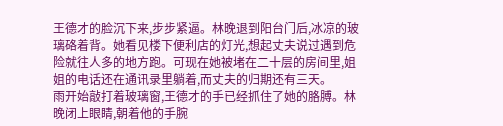王德才的脸沉下来,步步紧逼。林晚退到阳台门后,冰凉的玻璃硌着背。她看见楼下便利店的灯光,想起丈夫说过遇到危险就往人多的地方跑。可现在她被堵在二十层的房间里,姐姐的电话还在通讯录里躺着,而丈夫的归期还有三天。
雨开始敲打着玻璃窗,王德才的手已经抓住了她的胳膊。林晚闭上眼睛,朝着他的手腕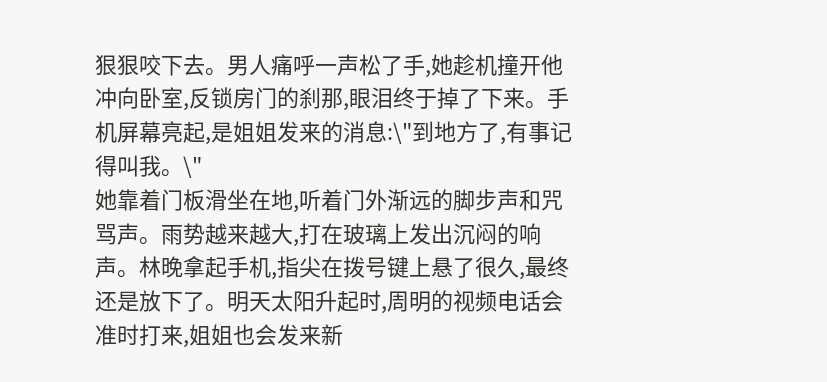狠狠咬下去。男人痛呼一声松了手,她趁机撞开他冲向卧室,反锁房门的刹那,眼泪终于掉了下来。手机屏幕亮起,是姐姐发来的消息:\"到地方了,有事记得叫我。\"
她靠着门板滑坐在地,听着门外渐远的脚步声和咒骂声。雨势越来越大,打在玻璃上发出沉闷的响声。林晚拿起手机,指尖在拨号键上悬了很久,最终还是放下了。明天太阳升起时,周明的视频电话会准时打来,姐姐也会发来新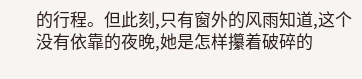的行程。但此刻,只有窗外的风雨知道,这个没有依靠的夜晚,她是怎样攥着破碎的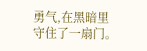勇气,在黑暗里守住了一扇门。